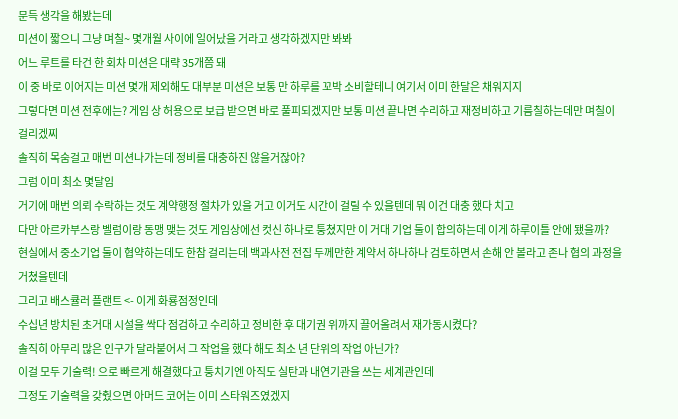문득 생각을 해봤는데
미션이 짧으니 그냥 며칠~ 몇개월 사이에 일어났을 거라고 생각하겠지만 봐봐
어느 루트를 타건 한 회차 미션은 대략 35개쯤 돼
이 중 바로 이어지는 미션 몇개 제외해도 대부분 미션은 보통 만 하루를 꼬박 소비할테니 여기서 이미 한달은 채워지지
그렇다면 미션 전후에는? 게임 상 허용으로 보급 받으면 바로 풀피되겠지만 보통 미션 끝나면 수리하고 재정비하고 기름칠하는데만 며칠이 걸리겠찌
솔직히 목숨걸고 매번 미션나가는데 정비를 대충하진 않을거잖아?
그럼 이미 최소 몇달임
거기에 매번 의뢰 수락하는 것도 계약행정 절차가 있을 거고 이거도 시간이 걸릴 수 있을텐데 뭐 이건 대충 했다 치고
다만 아르카부스랑 벨럼이랑 동맹 맺는 것도 게임상에선 컷신 하나로 퉁쳤지만 이 거대 기업 둘이 합의하는데 이게 하루이틀 안에 됐을까?
현실에서 중소기업 둘이 협약하는데도 한참 걸리는데 백과사전 전집 두께만한 계약서 하나하나 검토하면서 손해 안 볼라고 존나 협의 과정을 거쳤을텐데
그리고 배스큘러 플랜트 <- 이게 화룡점정인데
수십년 방치된 초거대 시설을 싹다 점검하고 수리하고 정비한 후 대기권 위까지 끌어올려서 재가동시켰다?
솔직히 아무리 많은 인구가 달라붙어서 그 작업을 했다 해도 최소 년 단위의 작업 아닌가?
이걸 모두 기술력! 으로 빠르게 해결했다고 퉁치기엔 아직도 실탄과 내연기관을 쓰는 세계관인데
그정도 기술력을 갖췄으면 아머드 코어는 이미 스타워즈였겠지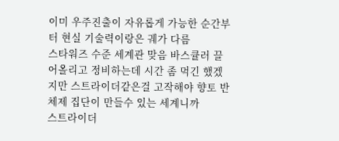이미 우주진출이 자유롭게 가능한 순간부터 현실 기술력이랑은 궤가 다름
스타워즈 수준 세계관 맞음 바스큘러 끌어올리고 정비하는데 시간 좀 먹긴 했겠지만 스트라이더같은걸 고작해야 향토 반체제 집단이 만들수 있는 세계니까
스트라이더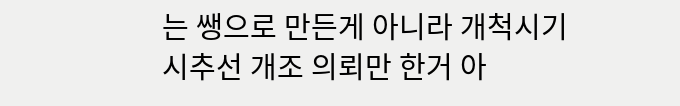는 쌩으로 만든게 아니라 개척시기 시추선 개조 의뢰만 한거 아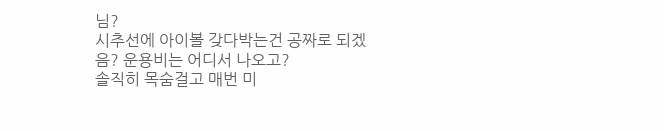님?
시추선에 아이볼 갖다박는건 공짜로 되겠음? 운용비는 어디서 나오고?
솔직히 목숨걸고 매번 미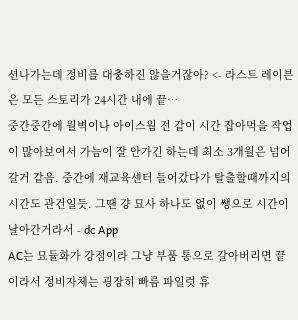션나가는데 정비를 대충하진 않을거잖아? <- 라스트 레이븐은 모든 스토리가 24시간 내에 끝…
중간중간에 월벽이나 아이스웜 전 같이 시간 잡아먹을 작업이 많아보여서 가늠이 잘 안가긴 하는데 최소 3개월은 넘어갈거 같음. 중간에 재교육센터 들어갔다가 탈출할때까지의 시간도 관건일듯. 그땐 걍 묘사 하나도 없이 쌩으로 시간이 날아간거라서 - dc App
AC는 묘듈화가 강점이라 그냥 부품 통으로 갈아버리면 끝이라서 정비자체는 굉장히 빠름 파일럿 휴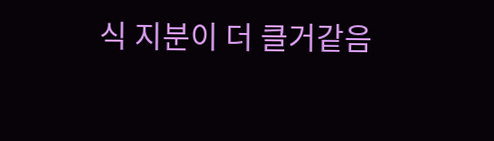식 지분이 더 클거같음